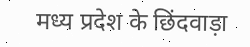मध्य प्रदेश के छिंदवाड़ा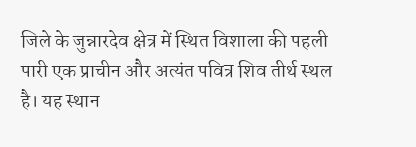जिले के जुन्नारदेव क्षेत्र में स्थित विशाला की पहली पारी एक प्राचीन और अत्यंत पवित्र शिव तीर्थ स्थल है। यह स्थान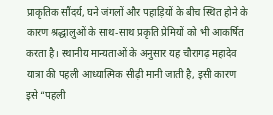प्राकृतिक सौंदर्य, घने जंगलों और पहाड़ियों के बीच स्थित होने के कारण श्रद्धालुओं के साथ-साथ प्रकृति प्रेमियों को भी आकर्षित करता है। स्थानीय मान्यताओं के अनुसार यह चौरागढ़ महादेव यात्रा की पहली आध्यात्मिक सीढ़ी मानी जाती है, इसी कारण इसे “पहली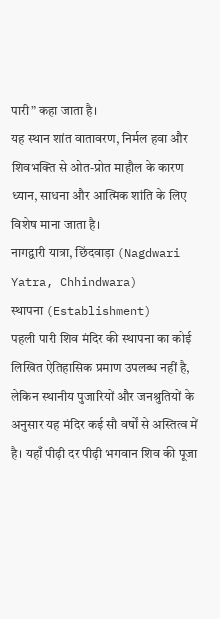पारी” कहा जाता है।
यह स्थान शांत वातावरण, निर्मल हवा और शिवभक्ति से ओत-प्रोत माहौल के कारण ध्यान, साधना और आत्मिक शांति के लिए विशेष माना जाता है।
नागद्वारी यात्रा, छिंदवाड़ा (Nagdwari Yatra, Chhindwara)
स्थापना (Establishment)
पहली पारी शिव मंदिर की स्थापना का कोई लिखित ऐतिहासिक प्रमाण उपलब्ध नहीं है, लेकिन स्थानीय पुजारियों और जनश्रुतियों के अनुसार यह मंदिर कई सौ वर्षों से अस्तित्व में है। यहाँ पीढ़ी दर पीढ़ी भगवान शिव की पूजा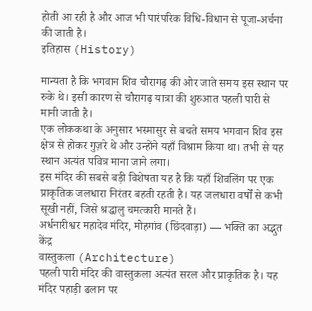होती आ रही है और आज भी पारंपरिक विधि-विधान से पूजा-अर्चना की जाती है।
इतिहास (History)

मान्यता है कि भगवान शिव चौरागढ़ की ओर जाते समय इस स्थान पर रुके थे। इसी कारण से चौरागढ़ यात्रा की शुरुआत पहली पारी से मानी जाती है।
एक लोककथा के अनुसार भस्मासुर से बचते समय भगवान शिव इस क्षेत्र से होकर गुज़रे थे और उन्होंने यहाँ विश्राम किया था। तभी से यह स्थान अत्यंत पवित्र माना जाने लगा।
इस मंदिर की सबसे बड़ी विशेषता यह है कि यहाँ शिवलिंग पर एक प्राकृतिक जलधारा निरंतर बहती रहती है। यह जलधारा वर्षों से कभी सूखी नहीं, जिसे श्रद्धालु चमत्कारी मानते हैं।
अर्धनारीश्वर महादेव मंदिर, मोहगांव (छिंदवाड़ा) — भक्ति का अद्भुत केंद्र
वास्तुकला (Architecture)
पहली पारी मंदिर की वास्तुकला अत्यंत सरल और प्राकृतिक है। यह मंदिर पहाड़ी ढलान पर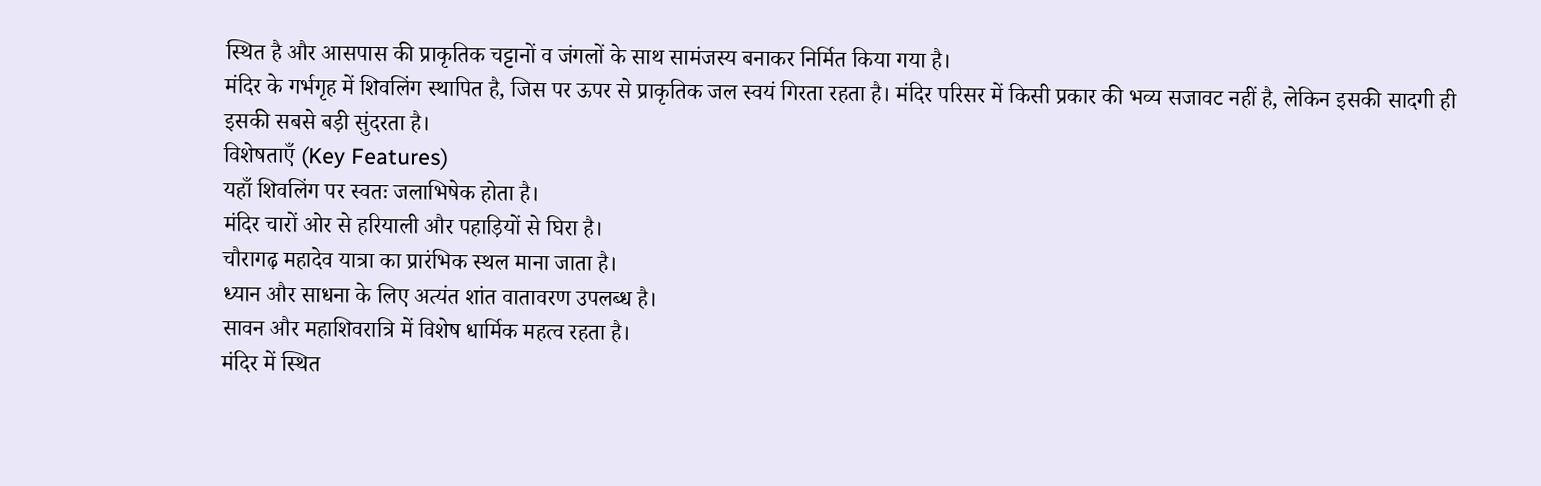स्थित है और आसपास की प्राकृतिक चट्टानों व जंगलों के साथ सामंजस्य बनाकर निर्मित किया गया है।
मंदिर के गर्भगृह में शिवलिंग स्थापित है, जिस पर ऊपर से प्राकृतिक जल स्वयं गिरता रहता है। मंदिर परिसर में किसी प्रकार की भव्य सजावट नहीं है, लेकिन इसकी सादगी ही इसकी सबसे बड़ी सुंदरता है।
विशेषताएँ (Key Features)
यहाँ शिवलिंग पर स्वतः जलाभिषेक होता है।
मंदिर चारों ओर से हरियाली और पहाड़ियों से घिरा है।
चौरागढ़ महादेव यात्रा का प्रारंभिक स्थल माना जाता है।
ध्यान और साधना के लिए अत्यंत शांत वातावरण उपलब्ध है।
सावन और महाशिवरात्रि में विशेष धार्मिक महत्व रहता है।
मंदिर में स्थित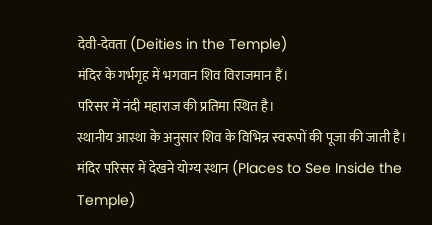देवी-देवता (Deities in the Temple)
मंदिर के गर्भगृह में भगवान शिव विराजमान हैं।
परिसर में नंदी महाराज की प्रतिमा स्थित है।
स्थानीय आस्था के अनुसार शिव के विभिन्न स्वरूपों की पूजा की जाती है।
मंदिर परिसर में देखने योग्य स्थान (Places to See Inside the Temple)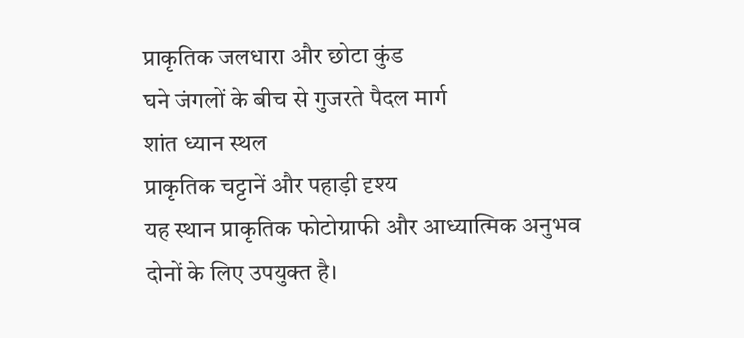प्राकृतिक जलधारा और छोटा कुंड
घने जंगलों के बीच से गुजरते पैदल मार्ग
शांत ध्यान स्थल
प्राकृतिक चट्टानें और पहाड़ी दृश्य
यह स्थान प्राकृतिक फोटोग्राफी और आध्यात्मिक अनुभव दोनों के लिए उपयुक्त है।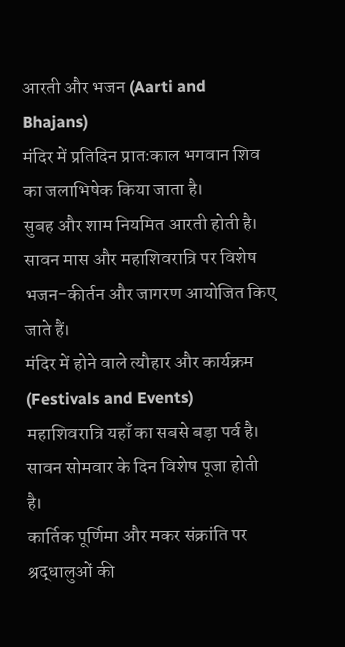आरती और भजन (Aarti and Bhajans)
मंदिर में प्रतिदिन प्रातःकाल भगवान शिव का जलाभिषेक किया जाता है।
सुबह और शाम नियमित आरती होती है।
सावन मास और महाशिवरात्रि पर विशेष भजन-कीर्तन और जागरण आयोजित किए जाते हैं।
मंदिर में होने वाले त्यौहार और कार्यक्रम (Festivals and Events)
महाशिवरात्रि यहाँ का सबसे बड़ा पर्व है।
सावन सोमवार के दिन विशेष पूजा होती है।
कार्तिक पूर्णिमा और मकर संक्रांति पर श्रद्धालुओं की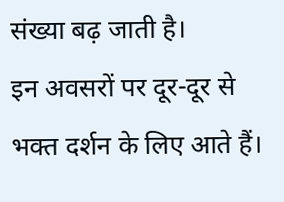संख्या बढ़ जाती है।
इन अवसरों पर दूर-दूर से भक्त दर्शन के लिए आते हैं।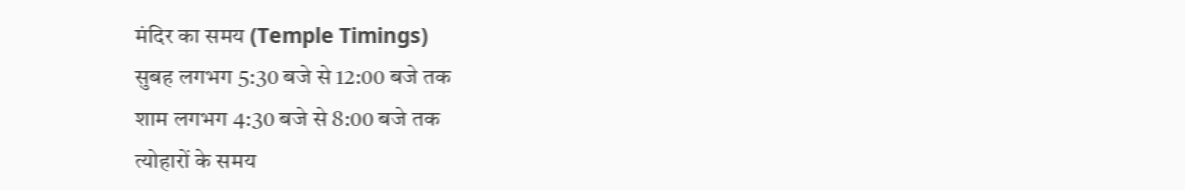मंदिर का समय (Temple Timings)
सुबह लगभग 5:30 बजे से 12:00 बजे तक
शाम लगभग 4:30 बजे से 8:00 बजे तक
त्योहारों के समय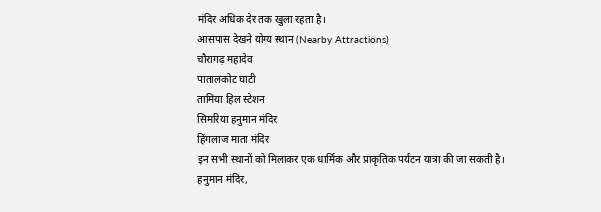मंदिर अधिक देर तक खुला रहता है।
आसपास देखने योग्य स्थान (Nearby Attractions)
चौरागढ़ महादेव
पातालकोट घाटी
तामिया हिल स्टेशन
सिमरिया हनुमान मंदिर
हिंगलाज माता मंदिर
इन सभी स्थानों को मिलाकर एक धार्मिक और प्राकृतिक पर्यटन यात्रा की जा सकती है।
हनुमान मंदिर,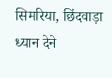सिमरिया, छिंदवाड़ा
ध्यान देने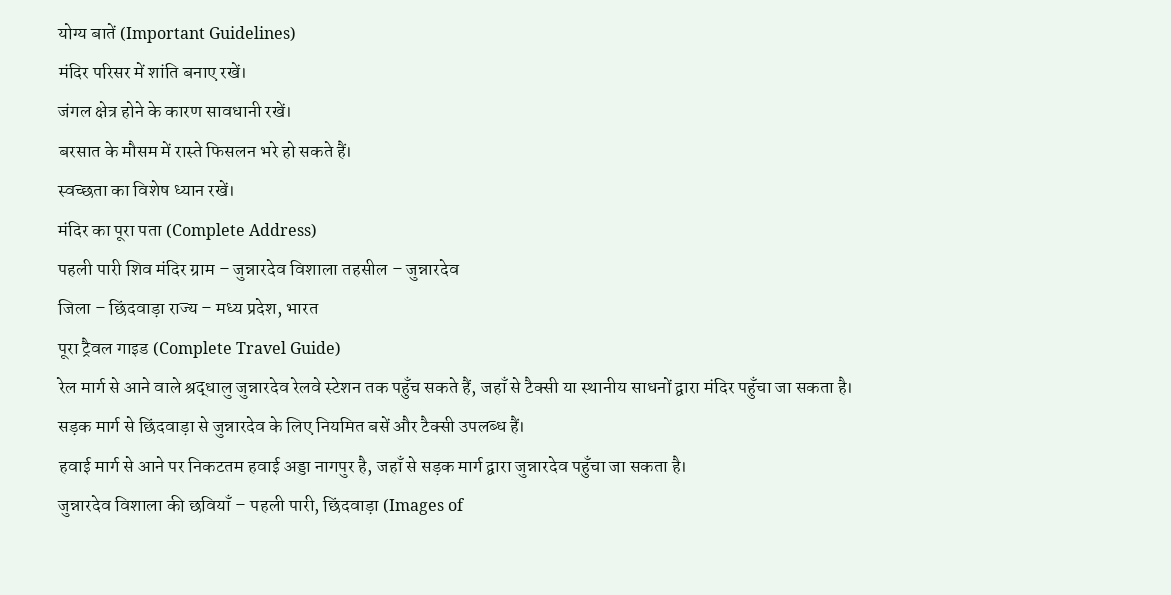योग्य बातें (Important Guidelines)
मंदिर परिसर में शांति बनाए रखें।
जंगल क्षेत्र होने के कारण सावधानी रखें।
बरसात के मौसम में रास्ते फिसलन भरे हो सकते हैं।
स्वच्छता का विशेष ध्यान रखें।
मंदिर का पूरा पता (Complete Address)
पहली पारी शिव मंदिर ग्राम – जुन्नारदेव विशाला तहसील – जुन्नारदेव
जिला – छिंदवाड़ा राज्य – मध्य प्रदेश, भारत
पूरा ट्रैवल गाइड (Complete Travel Guide)
रेल मार्ग से आने वाले श्रद्धालु जुन्नारदेव रेलवे स्टेशन तक पहुँच सकते हैं, जहाँ से टैक्सी या स्थानीय साधनों द्वारा मंदिर पहुँचा जा सकता है।
सड़क मार्ग से छिंदवाड़ा से जुन्नारदेव के लिए नियमित बसें और टैक्सी उपलब्ध हैं।
हवाई मार्ग से आने पर निकटतम हवाई अड्डा नागपुर है, जहाँ से सड़क मार्ग द्वारा जुन्नारदेव पहुँचा जा सकता है।
जुन्नारदेव विशाला की छवियाँ – पहली पारी, छिंदवाड़ा (Images of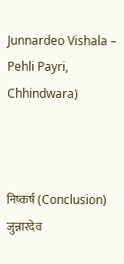Junnardeo Vishala – Pehli Payri, Chhindwara)



निष्कर्ष (Conclusion)
जुन्नारदेव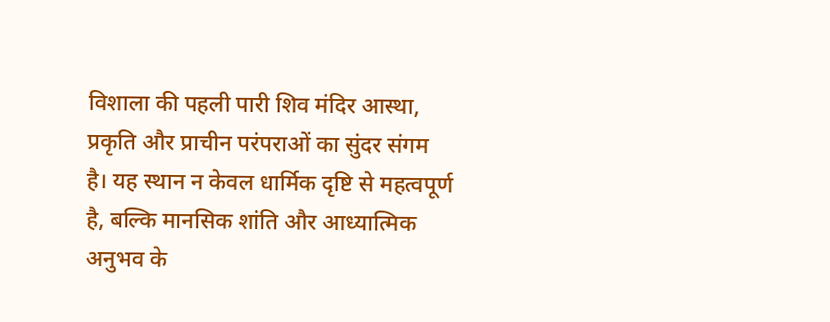विशाला की पहली पारी शिव मंदिर आस्था, प्रकृति और प्राचीन परंपराओं का सुंदर संगम है। यह स्थान न केवल धार्मिक दृष्टि से महत्वपूर्ण है, बल्कि मानसिक शांति और आध्यात्मिक अनुभव के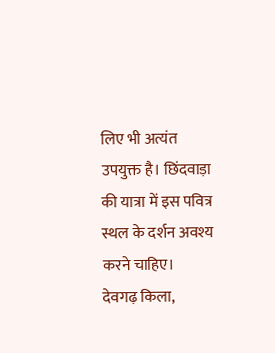लिए भी अत्यंत उपयुक्त है। छिंदवाड़ा की यात्रा में इस पवित्र स्थल के दर्शन अवश्य करने चाहिए।
देवगढ़ किला,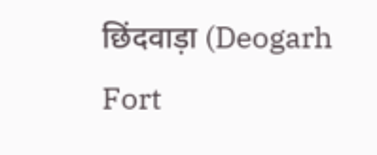छिंदवाड़ा (Deogarh Fort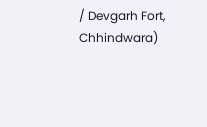/ Devgarh Fort, Chhindwara)